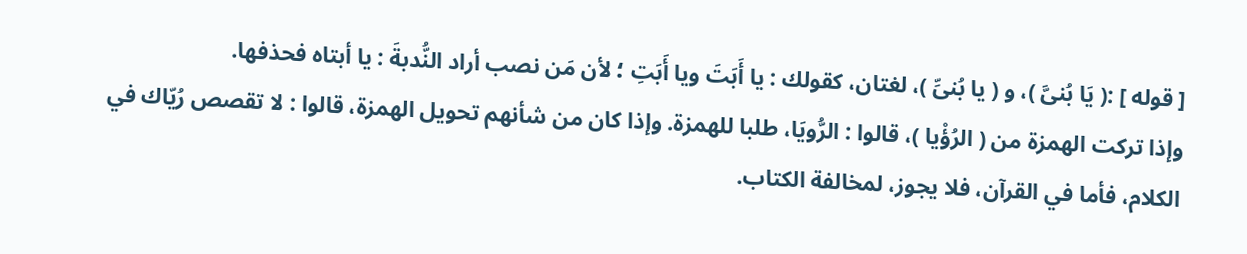[ قوله ] :( يَا بُنىَّ )، و ( يا بُنىِّ )، لغتان، كقولك : يا أَبَتَ ويا أَبَتِ ؛ لأن مَن نصب أراد النُّدبةَ : يا أبتاه فحذفها.
وإذا تركت الهمزة من ( الرُؤْيا )، قالوا : الرُّويَا، طلبا للهمزة. وإذا كان من شأنهم تحويل الهمزة، قالوا : لا تقصص رُيّاك في الكلام، فأما في القرآن، فلا يجوز، لمخالفة الكتاب.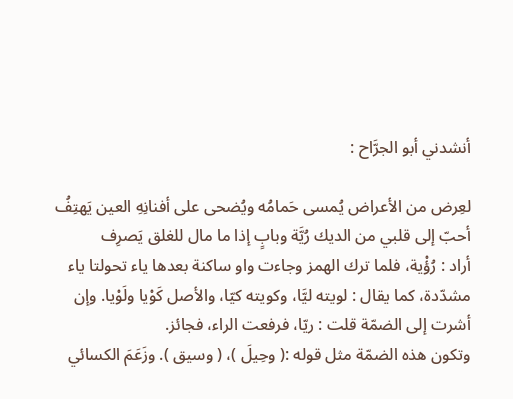أنشدني أبو الجرَّاح :

لعِرض من الأعراض يُمسى حَمامُه ويُضحى على أفنانِهِ العين يَهتِفُ
أحبّ إلى قلبي من الديك رُيَّة وبابٍ إذا ما مال للغلق يَصرِف
أراد : رُؤْية، فلما ترك الهمز وجاءت واو ساكنة بعدها ياء تحولتا ياء مشدّدة، كما يقال : لويته ليَّا، وكويته كيّا، والأصل كَوْيا ولَوْيا. وإن أشرت إلى الضمّة قلت : ريّا، فرفعت الراء، فجائز.
وتكون هذه الضمّة مثل قوله :( وحِيلَ )، ( وسيق ). وزَعَمَ الكسائي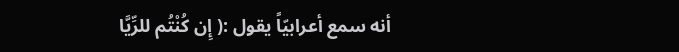أنه سمع أعرابيّاً يقول :( إِن كُنْتُم للرِّيَّا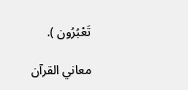تَعْبُرُون ).

معاني القرآن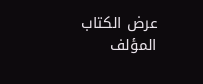عرض الكتاب
المؤلف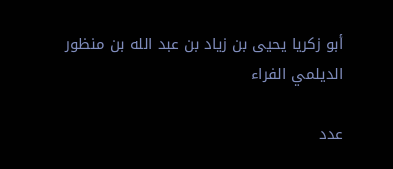أبو زكريا يحيى بن زياد بن عبد الله بن منظور الديلمي الفراء

عدد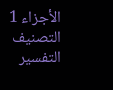الأجزاء 1
التصنيف التفسير